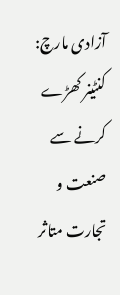آزادی مارچ: کنٹینر کھڑے کرنے سے صنعت و تجارت متاثر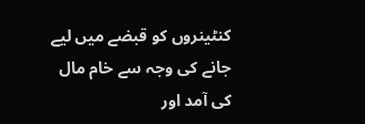کنٹینروں کو قبضے میں لیے جانے کی وجہ سے خام مال کی آمد اور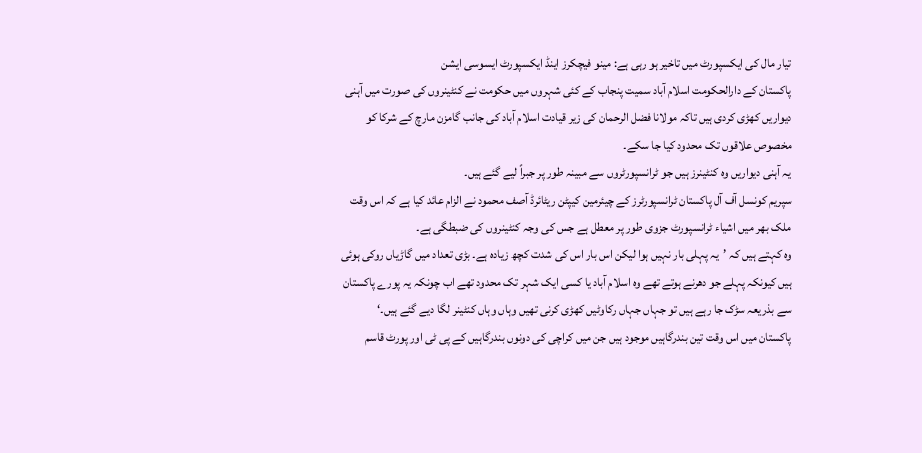تیار مال کی ایکسپورٹ میں تاخیر ہو رہی ہے: مینو فیچکرز اینڈ ایکسپورٹ ایسوسی ایشن
پاکستان کے دارالحکومت اسلام آباد سمیت پنجاب کے کئی شہروں میں حکومت نے کنٹینروں کی صورت میں آہنی دیواریں کھڑی کردی ہیں تاکہ مولانا فضل الرحمان کی زیر قیادت اسلام آباد کی جانب گامزن مارچ کے شرکا کو مخصوص علاقوں تک محدود کیا جا سکے۔
یہ آہنی دیواریں وہ کنٹینرز ہیں جو ٹرانسپورٹروں سے مبینہ طور پر جبراً لیے گئے ہیں۔
سپریم کونسل آف آل پاکستان ٹرانسپورٹرز کے چیئرمین کیپٹن ریٹائرڈ آصف محمود نے الزام عائد کیا ہے کہ اس وقت ملک بھر میں اشیاء ٹرانسپورٹ جزوی طور پر معطل ہے جس کی وجہ کنٹینروں کی ضبطگی ہے۔
وہ کہتے ہیں کہ ’یہ پہلی بار نہیں ہوا لیکن اس بار اس کی شدت کچھ زیادہ ہے۔ بڑی تعداد میں گاڑیاں روکی ہوئی ہیں کیونکہ پہلے جو دھرنے ہوتے تھے وہ اسلام آباد یا کسی ایک شہر تک محدود تھے اب چونکہ یہ پورے پاکستان سے بذریعہ سڑک جا رہے ہیں تو جہاں جہاں رکاوٹیں کھڑی کرنی تھیں وہاں وہاں کنٹینر لگا دیے گئے ہیں۔‘
پاکستان میں اس وقت تین بندرگاہیں موجود ہیں جن میں کراچی کی دونوں بندرگاہیں کے پی ٹی اور پورٹ قاسم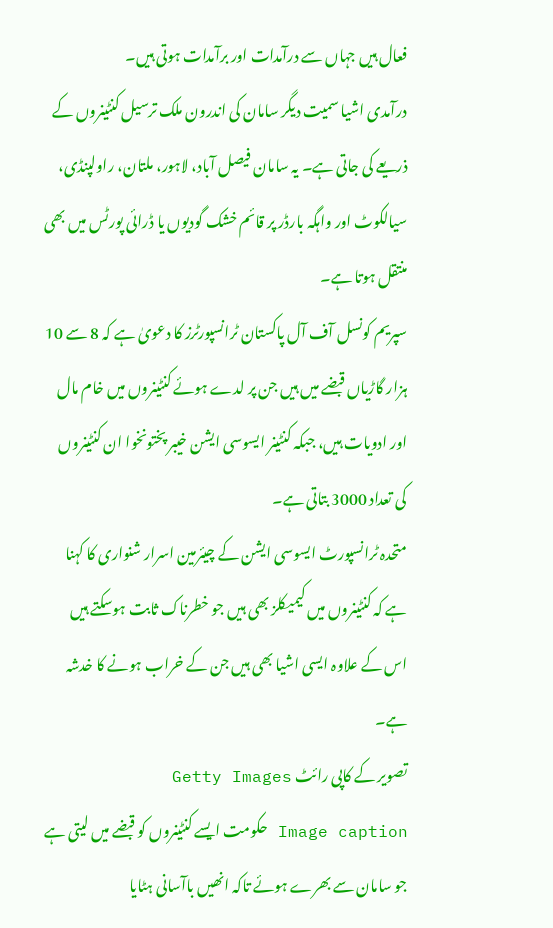فعال ہیں جہاں سے درآمدات اور برآمدات ہوتی ہیں۔
درآمدی اشیا سمیت دیگر سامان کی اندرون ملک ترسیل کنٹینروں کے ذریعے کی جاتی ہے۔ یہ سامان فیصل آباد، لاہور، ملتان، راولپنڈی، سیالکوٹ اور واہگہ بارڈر پر قائم خشک گودیوں یا ڈرائی پورٹس میں بھی منتقل ہوتا ہے۔
سپریم کونسل آف آل پاکستان ٹرانسپورٹرز کا دعویٰ ہے کہ 8 سے 10 ہزار گاڑیاں قبضے میں ہیں جن پر لدے ہوئے کنٹینروں میں خام مال اور ادویات ہیں، جبکہ کنٹینر ایسوسی ایشن خیبر پختونخوا ان کنٹینروں کی تعداد 3000 بتاتی ہے۔
متحدہ ٹرانسپورٹ ایسوسی ایشن کے چیئرمین اسرار شنواری کا کہنا ہے کہ کنٹینروں میں کیمیکلز بھی ہیں جو خطرناک ثابت ہوسکتے ہیں اس کے علاوہ ایسی اشیا بھی ہیں جن کے خراب ہونے کا خدشہ ہے۔
تصویر کے کاپی رائٹ Getty Images
Image caption حکومت ایسے کنٹینروں کو قبضے میں لیتی ہے جو سامان سے بھرے ہوئے تاکہ انھیں باآسانی ہٹایا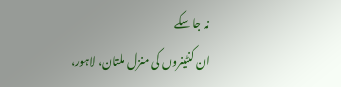نہ جا سکے
ان کنٹینروں کی منزل ملتان، لاہور،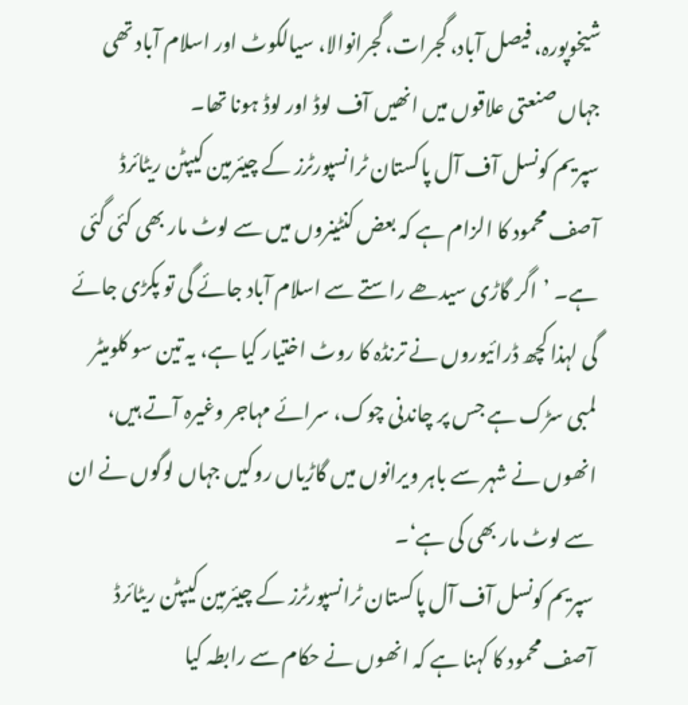شیخوپورہ، فیصل آباد، گجرات، گجرانوالا، سیالکوٹ اور اسلام آباد تھی جہاں صنعتی علاقوں میں انھیں آف لوڈ اور لوڈ ہونا تھا۔
سپریم کونسل آف آل پاکستان ٹرانسپورٹرز کے چیئرمین کیپٹن ریٹائرڈ آصف محمود کا الزام ہے کہ بعض کنٹینروں میں سے لوٹ مار بھی کئی گئی ہے۔ ’اگر گاڑی سیدھے راستے سے اسلام آباد جائے گی تو پکڑی جائے گی لہذا کچھ ڈرائیوروں نے ترنڈہ کا روٹ اختیار کیا ہے، یہ تین سو کلومیٹر لمبی سڑک ہے جس پر چاندنی چوک، سرائے مہاجر وغیرہ آتے ہیں، انھوں نے شہر سے باہر ویرانوں میں گاڑیاں روکیں جہاں لوگوں نے ان سے لوٹ مار بھی کی ہے‘۔
سپریم کونسل آف آل پاکستان ٹرانسپورٹرز کے چیئرمین کیپٹن ریٹائرڈ آصف محمود کا کہنا ہے کہ انھوں نے حکام سے رابطہ کیا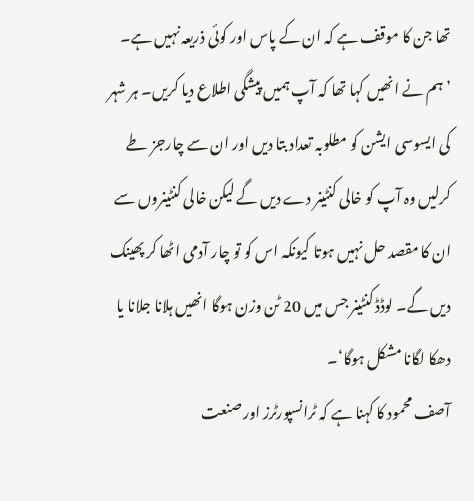تھا جن کا موقف ہے کہ ان کے پاس اور کوئی ذریعہ نہیں ہے۔
’ہم نے انھیں کہا تھا کہ آپ ہمیں پیشگی اطلاع دیا کریں۔ ہر شہر کی ایسوسی ایشن کو مطلوبہ تعداد بتا دیں اور ان سے چارجز طے کرلیں وہ آپ کو خالی کنٹینر دے دیں گے لیکن خالی کنٹینروں سے ان کا مقصد حل نہیں ہوتا کیونکہ اس کو تو چار آدمی اٹھا کر پھینک دیں گے۔ لوڈڈ کنٹینر جس میں 20 ٹن وزن ہوگا انھیں ہلانا جلانا یا دھکا لگانا مشکل ہوگا‘۔
آصف محمود کا کہنا ہے کہ ٹرانسپورٹرز اور صنعت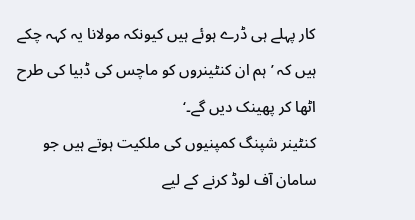کار پہلے ہی ڈرے ہوئے ہیں کیونکہ مولانا یہ کہہ چکے ہیں کہ ’ہم ان کنٹینروں کو ماچس کی ڈبیا کی طرح اٹھا کر پھینک دیں گے۔‘
کنٹینر شپنگ کمپنیوں کی ملکیت ہوتے ہیں جو سامان آف لوڈ کرنے کے لیے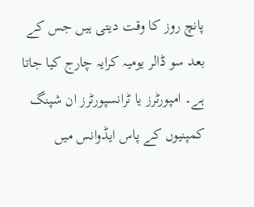پانچ روز کا وقت دیتی ہیں جس کے بعد سو ڈالر یومیہ کرایہ چارج کیا جاتا ہے۔ امپورٹرز یا ٹرانسپورٹرز ان شپنگ کمپنیوں کے پاس ایڈوانس میں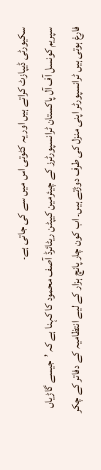سکیورٹی ڈیپازٹ کراتے ہیں اور یہ کٹوتی اس میں سے کی جاتی ہے۔
سپریم کونسل آف آل پاکستان ٹرانسپورٹرز کے چیئرمین کیپٹن ریٹائرڈ آصف محمود کا کہنا ہے کہ ’جیسے گاڑیاں فارغ ہوتی ہیں ٹرانسپورٹر اپنی منزل کی طرف دوڑتے ہیں۔ اب کون چار پانچ ہزار کے لیے انتظامیہ کے دفاتر کے چکر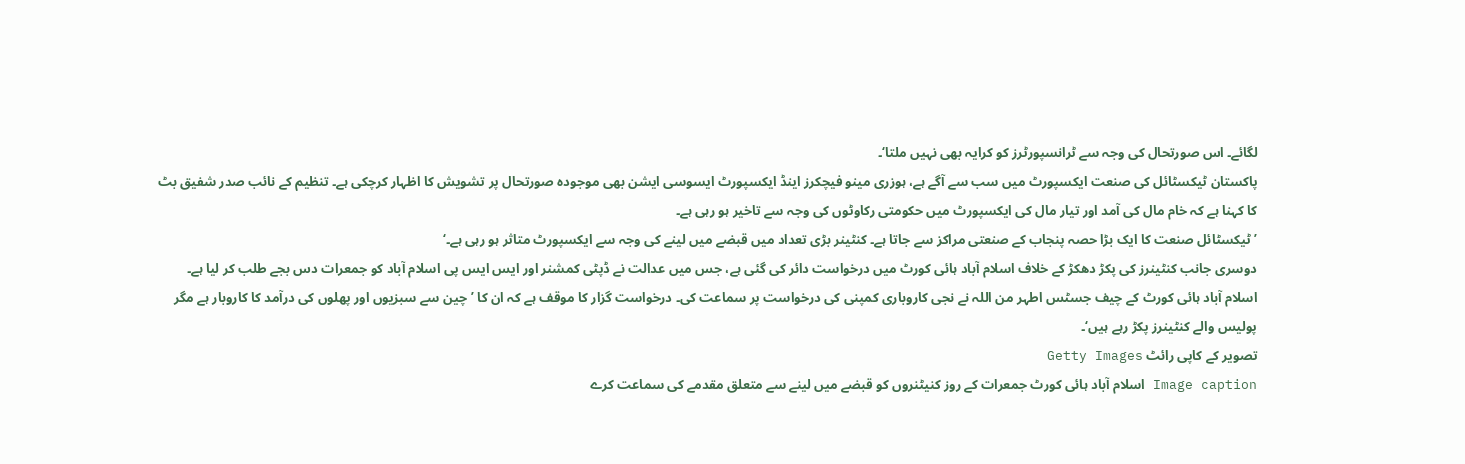لگائے۔ اس صورتحال کی وجہ سے ٹرانسپورٹرز کو کرایہ بھی نہیں ملتا‘۔
پاکستان ٹیکسٹائل کی صنعت ایکسپورٹ میں سب سے آگے ہے، ہوزری مینو فیچکرز اینڈ ایکسپورٹ ایسوسی ایشن بھی موجودہ صورتحال پر تشویش کا اظہار کرچکی ہے۔ تنظیم کے نائب صدر شفیق بٹ کا کہنا ہے کہ خام مال کی آمد اور تیار مال کی ایکسپورٹ میں حکومتی رکاوٹوں کی وجہ سے تاخیر ہو رہی ہے۔
’ٹیکسٹائل صنعت کا ایک بڑا حصہ پنجاب کے صنعتی مراکز سے جاتا ہے۔ کنٹینر بڑی تعداد میں قبضے میں لینے کی وجہ سے ایکسپورٹ متاثر ہو رہی ہے۔‘
دوسری جانب کنٹینرز کی پکڑ دھکڑ کے خلاف اسلام آباد ہائی کورٹ میں درخواست دائر کی گئی ہے، جس میں عدالت نے ڈپٹی کمشنر اور ایس ایس پی اسلام آباد کو جمعرات دس بجے طلب کر لیا ہے۔
اسلام آباد ہائی کورٹ کے چیف جسٹس اطہر من اللہ نے نجی کاروباری کمپنی کی درخواست پر سماعت کی۔ درخواست گزار کا موقف ہے کہ ان کا ’چین سے سبزیوں اور پھلوں کی درآمد کا کاروبار ہے مگر پولیس والے کنٹینرز پکڑ رہے ہیں‘۔
تصویر کے کاپی رائٹ Getty Images
Image caption اسلام آباد ہائی کورٹ جمعرات کے روز کنیٹنروں کو قبضے میں لینے سے متعلق مقدمے کی سماعت کرے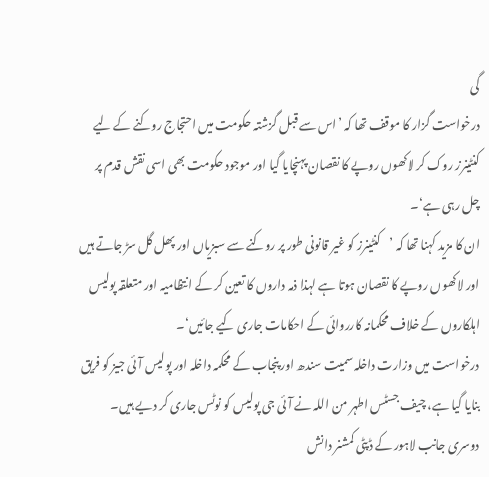گی
درخواست گزار کا موقف تھا کہ ’اس سے قبل گزشتہ حکومت میں احتجاج روکنے کے لیے کنٹینرز روک کر لاکھوں روپے کا نقصان پہنچایا گیا اور موجود حکومت بھی اسی نقش قدم پر چل رہی ہے‘۔
ان کا مزید کہنا تھا کہ ’کنٹینرز کو غیر قانونی طور پر روکنے سے سبزیاں اور پھل گل سڑ جاتے ہیں اور لاکھوں روپے کا نقصان ہوتا ہے لہذا ذمہ داروں کا تعین کر کے انتظامیہ اور متعلقہ پولیس اہلکاروں کے خلاف محکمانہ کارروائی کے احکامات جاری کیے جائیں‘۔
درخواست میں وزارت داخلہ سمیت سندھ اور پنجاب کے محکمہ داخلہ اور پولیس آئی جیز کو فریق بنایا گیا ہے، چیف جسٹس اطہر من اللہ نے آئی جی پولیس کو نوٹس جاری کر دیے ہیں۔
دوسری جانب لاہور کے ڈپٹی کمشنر دانش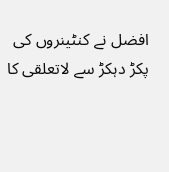افضل نے کنٹینروں کی پکڑ دہکڑ سے لاتعلقی کا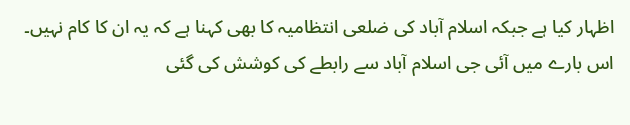اظہار کیا ہے جبکہ اسلام آباد کی ضلعی انتظامیہ کا بھی کہنا ہے کہ یہ ان کا کام نہیں۔ اس بارے میں آئی جی اسلام آباد سے رابطے کی کوشش کی گئی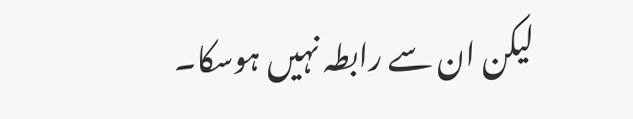لیکن ان سے رابطہ نہیں ہوسکا۔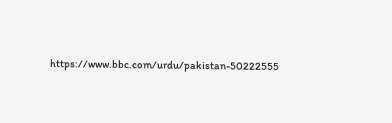https://www.bbc.com/urdu/pakistan-50222555